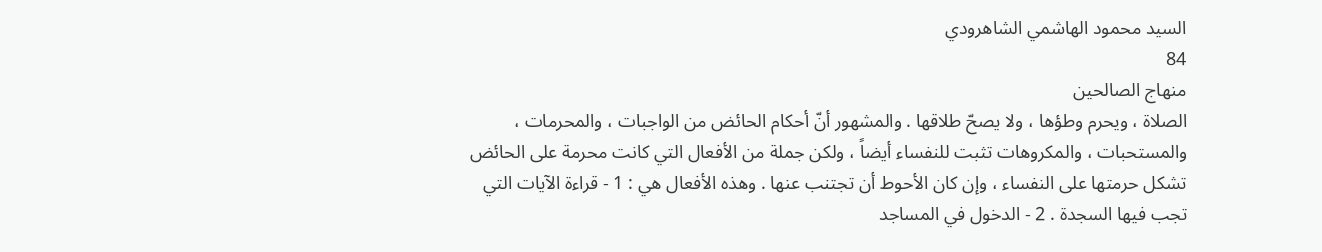السيد محمود الهاشمي الشاهرودي
84
منهاج الصالحين
الصلاة ، ويحرم وطؤها ، ولا يصحّ طلاقها . والمشهور أنّ أحكام الحائض من الواجبات ، والمحرمات ، والمستحبات ، والمكروهات تثبت للنفساء أيضاً ، ولكن جملة من الأفعال التي كانت محرمة على الحائض تشكل حرمتها على النفساء ، وإن كان الأحوط أن تجتنب عنها . وهذه الأفعال هي : 1 - قراءة الآيات التي تجب فيها السجدة . 2 - الدخول في المساجد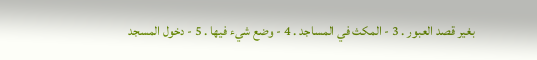بغير قصد العبور . 3 - المكث في المساجد . 4 - وضع شيء فيها . 5 - دخول المسجد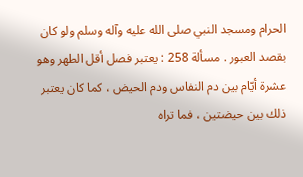الحرام ومسجد النبي صلى الله عليه وآله وسلم ولو كان بقصد العبور . مسألة 258 : يعتبر فصل أقل الطهر وهو عشرة أيّام بين دم النفاس ودم الحيض ، كما كان يعتبر ذلك بين حيضتين ، فما تراه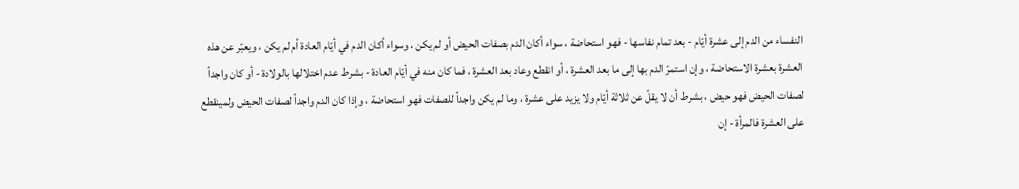النفساء من الدم إلى عشرة أيّام - بعد تمام نفاسها - فهو استحاضة ، سواء أكان الدم بصفات الحيض أو لم يكن ، وسواء أكان الدم في أيّام العادة أم لم يكن ، ويعبّر عن هذه العشرة بعشرة الاستحاضة ، وإن استمرّ الدم بها إلى ما بعد العشرة ، أو انقطع وعاد بعد العشرة ، فما كان منه في أيّام العادة - بشرط عدم اختلالها بالولادة - أو كان واجداً لصفات الحيض فهو حيض ، بشرط أن لا يقلّ عن ثلاثة أيّام ولا يزيد على عشرة ، وما لم يكن واجداً للصفات فهو استحاضة ، وإذا كان الدم واجداً لصفات الحيض ولمينقطع على العشرة فالمرأة - إن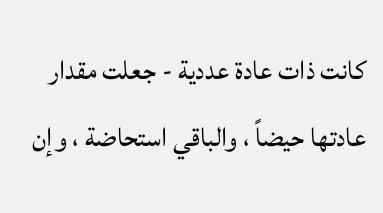كانت ذات عادة عددية - جعلت مقدار عادتها حيضاً ، والباقي استحاضة ، وإن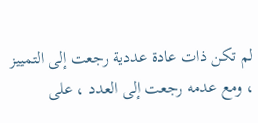لم تكن ذات عادة عددية رجعت إلى التمييز ، ومع عدمه رجعت إلى العدد ، على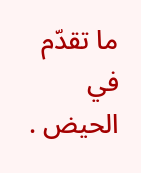ما تقدّم في الحيض .